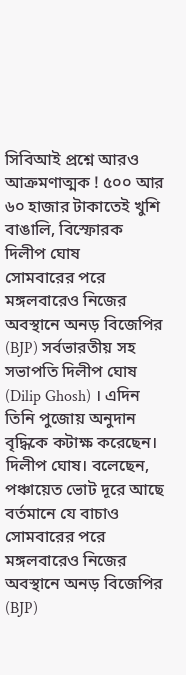সিবিআই প্রশ্নে আরও আক্রমণাত্মক ! ৫০০ আর ৬০ হাজার টাকাতেই খুশি বাঙালি, বিস্ফোরক দিলীপ ঘোষ
সোমবারের পরে মঙ্গলবারেও নিজের অবস্থানে অনড় বিজেপির (BJP) সর্বভারতীয় সহ সভাপতি দিলীপ ঘোষ (Dilip Ghosh) । এদিন তিনি পুজোয় অনুদান বৃদ্ধিকে কটাক্ষ করেছেন। দিলীপ ঘোষ। বলেছেন, পঞ্চায়েত ভোট দূরে আছে বর্তমানে যে বাচাও
সোমবারের পরে মঙ্গলবারেও নিজের অবস্থানে অনড় বিজেপির (BJP)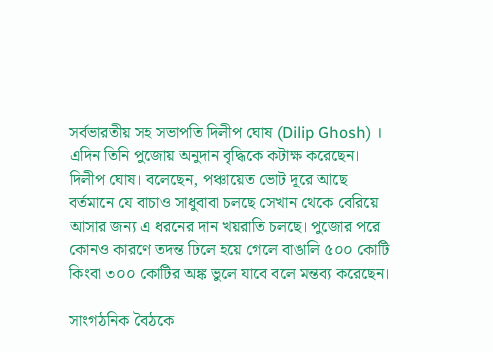সর্বভারতীয় সহ সভাপতি দিলীপ ঘোষ (Dilip Ghosh) । এদিন তিনি পুজোয় অনুদান বৃদ্ধিকে কটাক্ষ করেছেন। দিলীপ ঘোষ। বলেছেন, পঞ্চায়েত ভোট দূরে আছে বর্তমানে যে বাচাও সাধুবাবা চলছে সেখান থেকে বেরিয়ে আসার জন্য এ ধরনের দান খয়রাতি চলছে। পুজোর পরে কোনও কারণে তদন্ত ঢিলে হয়ে গেলে বাঙালি ৫০০ কোটি কিংবা ৩০০ কোটির অঙ্ক ভুলে যাবে বলে মন্তব্য করেছেন।

সাংগঠনিক বৈঠকে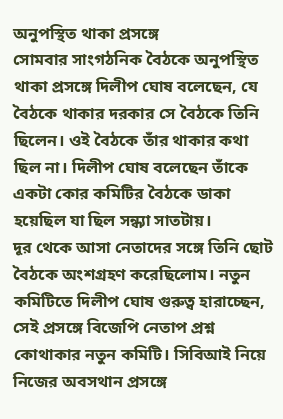অনুপস্থিত থাকা প্রসঙ্গে
সোমবার সাংগঠনিক বৈঠকে অনুপস্থিত থাকা প্রসঙ্গে দিলীপ ঘোষ বলেছেন, যে বৈঠকে থাকার দরকার সে বৈঠকে তিনি ছিলেন। ওই বৈঠকে তাঁর থাকার কথা ছিল না। দিলীপ ঘোষ বলেছেন তাঁকে একটা কোর কমিটির বৈঠকে ডাকা হয়েছিল যা ছিল সন্ধ্যা সাতটায়।
দূর থেকে আসা নেতাদের সঙ্গে তিনি ছোট বৈঠকে অংশগ্রহণ করেছিলোম। নতুন কমিটিতে দিলীপ ঘোষ গুরুত্ব হারাচ্ছেন, সেই প্রসঙ্গে বিজেপি নেতাপ প্রশ্ন কোথাকার নতুন কমিটি। সিবিআই নিয়ে নিজের অবসথান প্রসঙ্গে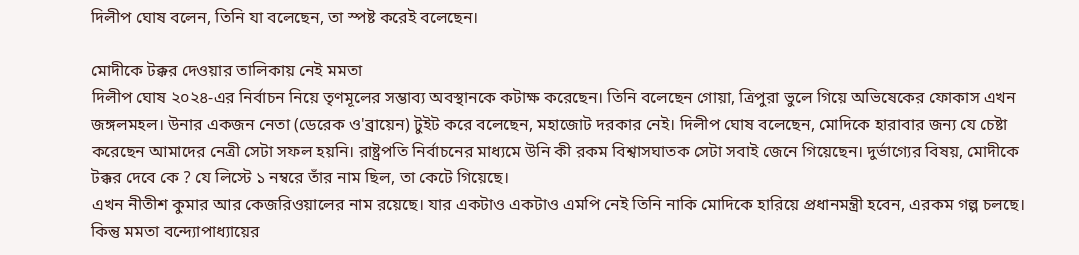দিলীপ ঘোষ বলেন, তিনি যা বলেছেন, তা স্পষ্ট করেই বলেছেন।

মোদীকে টক্কর দেওয়ার তালিকায় নেই মমতা
দিলীপ ঘোষ ২০২৪-এর নির্বাচন নিয়ে তৃণমূলের সম্ভাব্য অবস্থানকে কটাক্ষ করেছেন। তিনি বলেছেন গোয়া, ত্রিপুরা ভুলে গিয়ে অভিষেকের ফোকাস এখন জঙ্গলমহল। উনার একজন নেতা (ডেরেক ও'ব্রায়েন) টুইট করে বলেছেন, মহাজোট দরকার নেই। দিলীপ ঘোষ বলেছেন, মোদিকে হারাবার জন্য যে চেষ্টা করেছেন আমাদের নেত্রী সেটা সফল হয়নি। রাষ্ট্রপতি নির্বাচনের মাধ্যমে উনি কী রকম বিশ্বাসঘাতক সেটা সবাই জেনে গিয়েছেন। দুর্ভাগ্যের বিষয়, মোদীকে টক্কর দেবে কে ? যে লিস্টে ১ নম্বরে তাঁর নাম ছিল, তা কেটে গিয়েছে।
এখন নীতীশ কুমার আর কেজরিওয়ালের নাম রয়েছে। যার একটাও একটাও এমপি নেই তিনি নাকি মোদিকে হারিয়ে প্রধানমন্ত্রী হবেন, এরকম গল্প চলছে। কিন্তু মমতা বন্দ্যোপাধ্যায়ের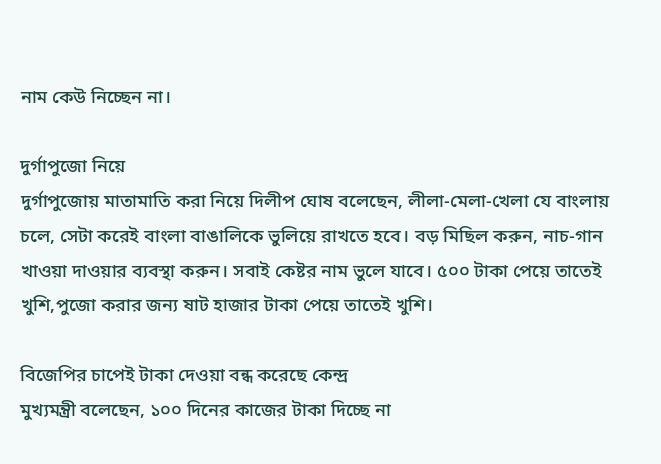নাম কেউ নিচ্ছেন না।

দুর্গাপুজো নিয়ে
দুর্গাপুজোয় মাতামাতি করা নিয়ে দিলীপ ঘোষ বলেছেন, লীলা-মেলা-খেলা যে বাংলায় চলে, সেটা করেই বাংলা বাঙালিকে ভুলিয়ে রাখতে হবে। বড় মিছিল করুন, নাচ-গান খাওয়া দাওয়ার ব্যবস্থা করুন। সবাই কেষ্টর নাম ভুলে যাবে। ৫০০ টাকা পেয়ে তাতেই খুশি,পুজো করার জন্য ষাট হাজার টাকা পেয়ে তাতেই খুশি।

বিজেপির চাপেই টাকা দেওয়া বন্ধ করেছে কেন্দ্র
মুখ্যমন্ত্রী বলেছেন, ১০০ দিনের কাজের টাকা দিচ্ছে না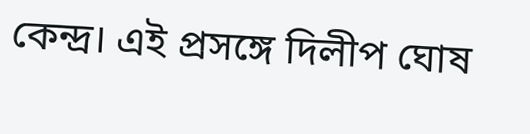কেন্দ্র। এই প্রসঙ্গে দিলীপ ঘোষ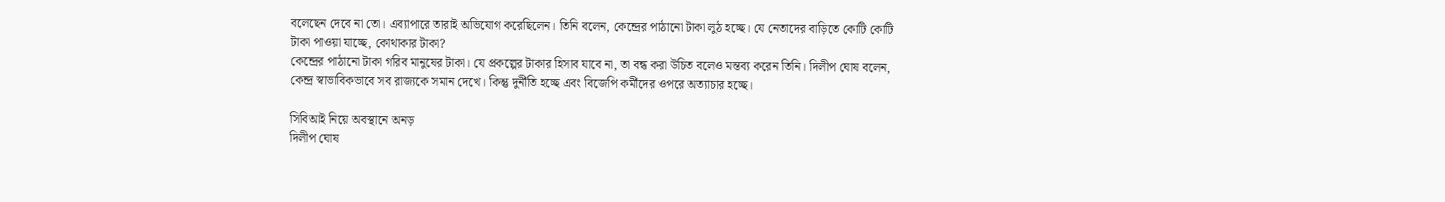বলেছেন দেবে না তো। এব্যাপারে তারাই অভিযোগ করেছিলেন। তিনি বলেন, কেন্দ্রের পাঠানো টাকা লুঠ হচ্ছে। যে নেতাদের বাড়িতে কোটি কোটি টাকা পাওয়া যাচ্ছে, কোথাকার টাকা?
কেন্দ্রের পাঠানো টাকা গরিব মানুষের টাকা। যে প্রকল্পের টাকার হিসাব যাবে না, তা বন্ধ করা উচিত বলেও মন্তব্য করেন তিনি। দিলীপ ঘোষ বলেন, কেন্দ্র স্বাভাবিকভাবে সব রাজ্যকে সমান দেখে। কিন্তু দুর্নীতি হচ্ছে এবং বিজেপি কর্মীদের ওপরে অত্যাচার হচ্ছে।

সিবিআই নিয়ে অবস্থানে অনড়
দিলীপ ঘোষ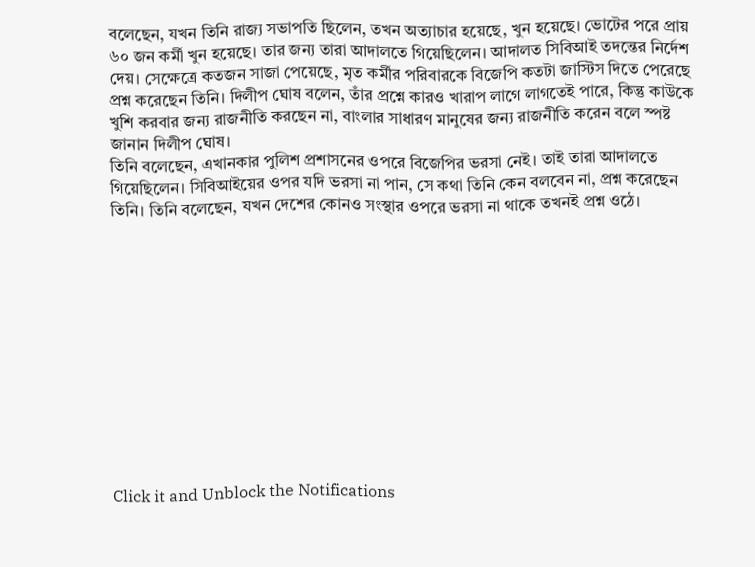বলেছেন, যখন তিনি রাজ্য সভাপতি ছিলেন, তখন অত্যাচার হয়েছে, খুন হয়েছে। ভোটের পরে প্রায় ৬০ জন কর্মী খুন হয়েছে। তার জন্য তারা আদালতে গিয়েছিলেন। আদালত সিবিআই তদন্তের নির্দেশ দেয়। সেক্ষেত্রে কতজন সাজা পেয়েছে, মৃত কর্মীর পরিবারকে বিজেপি কতটা জাস্টিস দিতে পেরেছে প্রশ্ন করেছেন তিনি। দিলীপ ঘোষ বলেন, তাঁর প্রশ্নে কারও খারাপ লাগে লাগতেই পারে, কিন্তু কাউকে খুশি করবার জন্য রাজনীতি করছেন না, বাংলার সাধারণ মানুষের জন্য রাজনীতি করেন বলে স্পষ্ট জানান দিলীপ ঘোষ।
তিনি বলেছেন, এখানকার পুলিশ প্রশাসনের ওপরে বিজেপির ভরসা নেই। তাই তারা আদালতে গিয়েছিলেন। সিবিআইয়ের ওপর যদি ভরসা না পান, সে কথা তিনি কেন বলবেন না, প্রশ্ন করেছেন তিনি। তিনি বলেছেন, যখন দেশের কোনও সংস্থার ওপরে ভরসা না থাকে তখনই প্রশ্ন ওঠে।












Click it and Unblock the Notifications